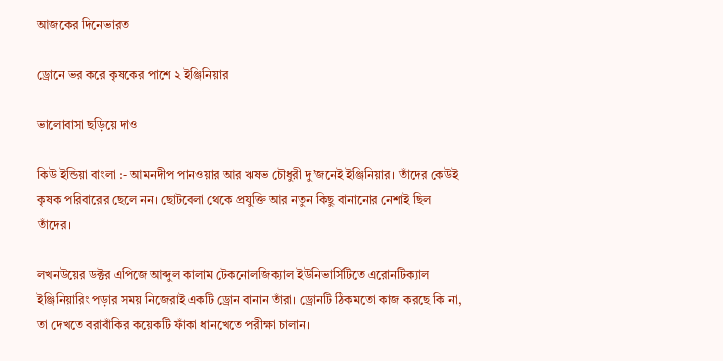আজকের দিনেভারত

ড্রোনে ভর করে কৃষকের পাশে ২ ইঞ্জিনিয়ার

ভালোবাসা ছড়িয়ে দাও

কিউ ইন্ডিয়া বাংলা :- আমনদীপ পানওয়ার আর ঋষভ চৌধুরী দু’জনেই ইঞ্জিনিয়ার। তাঁদের কেউই কৃষক পরিবারের ছেলে নন। ছোটবেলা থেকে প্রযুক্তি আর নতুন কিছু বানানোর নেশাই ছিল তাঁদের।

লখনউয়ের ডক্টর এপিজে আব্দুল কালাম টেকনোলজিক্যাল ইউনিভার্সিটিতে এরোনটিক্যাল ইঞ্জিনিয়ারিং পড়ার সময় নিজেরাই একটি ড্রোন বানান তাঁরা। ড্রোনটি ঠিকমতো কাজ করছে কি না, তা দেখতে বরাবাঁকির কয়েকটি ফাঁকা ধানখেতে পরীক্ষা চালান।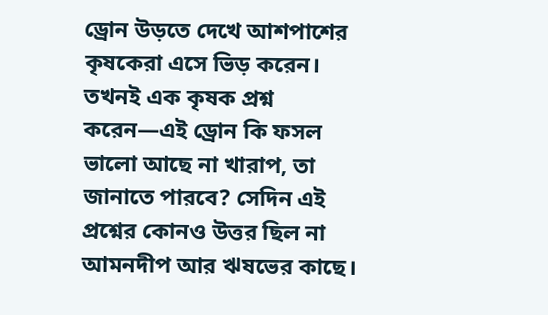ড্রোন উড়তে দেখে আশপাশের কৃষকেরা এসে ভিড় করেন। তখনই এক কৃষক প্রশ্ন করেন—এই ড্রোন কি ফসল ভালো আছে না খারাপ, তা জানাতে পারবে? সেদিন এই প্রশ্নের কোনও উত্তর ছিল না আমনদীপ আর ঋষভের কাছে।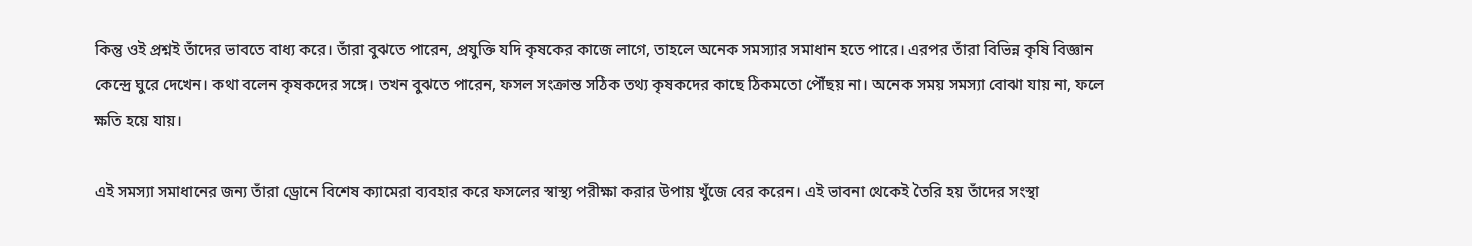কিন্তু ওই প্রশ্নই তাঁদের ভাবতে বাধ্য করে। তাঁরা বুঝতে পারেন, প্রযুক্তি যদি কৃষকের কাজে লাগে, তাহলে অনেক সমস্যার সমাধান হতে পারে। এরপর তাঁরা বিভিন্ন কৃষি বিজ্ঞান কেন্দ্রে ঘুরে দেখেন। কথা বলেন কৃষকদের সঙ্গে। তখন বুঝতে পারেন, ফসল সংক্রান্ত সঠিক তথ্য কৃষকদের কাছে ঠিকমতো পৌঁছয় না। অনেক সময় সমস্যা বোঝা যায় না, ফলে ক্ষতি হয়ে যায়।

এই সমস্যা সমাধানের জন্য তাঁরা ড্রোনে বিশেষ ক্যামেরা ব্যবহার করে ফসলের স্বাস্থ্য পরীক্ষা করার উপায় খুঁজে বের করেন। এই ভাবনা থেকেই তৈরি হয় তাঁদের সংস্থা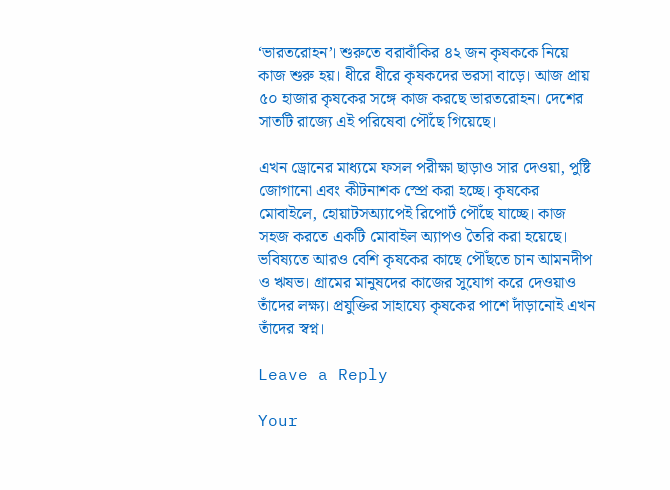‘ভারতরোহন’। শুরুতে বরাবাঁকির ৪২ জন কৃষককে নিয়ে কাজ শুরু হয়। ধীরে ধীরে কৃষকদের ভরসা বাড়ে। আজ প্রায় ৫০ হাজার কৃষকের সঙ্গে কাজ করছে ভারতরোহন। দেশের সাতটি রাজ্যে এই পরিষেবা পৌঁছে গিয়েছে।

এখন ড্রোনের মাধ্যমে ফসল পরীক্ষা ছাড়াও সার দেওয়া, পুষ্টি জোগানো এবং কীটনাশক স্প্রে করা হচ্ছে। কৃষকের মোবাইলে, হোয়াটসঅ্যাপেই রিপোর্ট পৌঁছে যাচ্ছে। কাজ সহজ করতে একটি মোবাইল অ্যাপও তৈরি করা হয়েছে। ভবিষ্যতে আরও বেশি কৃষকের কাছে পৌঁছতে চান আমনদীপ ও ঋষভ। গ্রামের মানুষদের কাজের সুযোগ করে দেওয়াও তাঁদের লক্ষ্য। প্রযুক্তির সাহায্যে কৃষকের পাশে দাঁড়ানোই এখন তাঁদের স্বপ্ন।

Leave a Reply

Your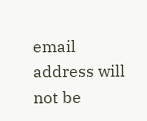email address will not be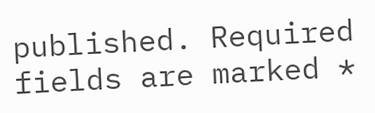published. Required fields are marked *